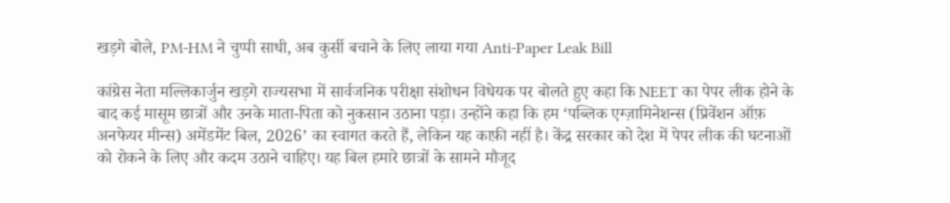खड़गे बोले, PM-HM ने चुप्पी साधी, अब कुर्सी बचाने के लिए लाया गया Anti-Paper Leak Bill

कांग्रेस नेता मल्लिकार्जुन खड़गे राज्यसभा में सार्वजनिक परीक्षा संशोधन विधेयक पर बोलते हुए कहा कि NEET का पेपर लीक होने के बाद कई मासूम छात्रों और उनके माता-पिता को नुकसान उठाना पड़ा। उन्होंने कहा कि हम ‘पब्लिक एग्ज़ामिनेशन्स (प्रिवेंशन ऑफ़ अनफेयर मीन्स) अमेंडमेंट बिल, 2026’ का स्वागत करते हैं, लेकिन यह काफ़ी नहीं है। केंद्र सरकार को देश में पेपर लीक की घटनाओं को रोकने के लिए और कदम उठाने चाहिए। यह बिल हमारे छात्रों के सामने मौजूद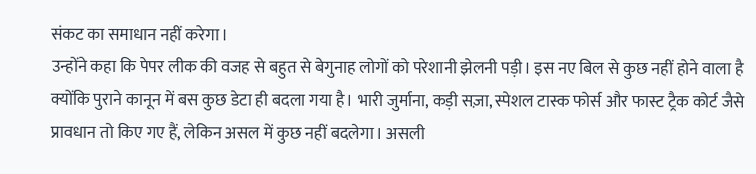संकट का समाधान नहीं करेगा।
उन्होंने कहा कि पेपर लीक की वजह से बहुत से बेगुनाह लोगों को परेशानी झेलनी पड़ी। इस नए बिल से कुछ नहीं होने वाला है क्योंकि पुराने कानून में बस कुछ डेटा ही बदला गया है। भारी जुर्माना, कड़ी सज़ा, स्पेशल टास्क फोर्स और फास्ट ट्रैक कोर्ट जैसे प्रावधान तो किए गए हैं, लेकिन असल में कुछ नहीं बदलेगा। असली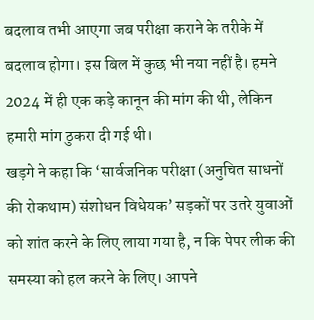बदलाव तभी आएगा जब परीक्षा कराने के तरीके में बदलाव होगा। इस बिल में कुछ भी नया नहीं है। हमने 2024 में ही एक कड़े कानून की मांग की थी, लेकिन हमारी मांग ठुकरा दी गई थी।
खड़गे ने कहा कि ‘सार्वजनिक परीक्षा (अनुचित साधनों की रोकथाम) संशोधन विधेयक’ सड़कों पर उतरे युवाओं को शांत करने के लिए लाया गया है, न कि पेपर लीक की समस्या को हल करने के लिए। आपने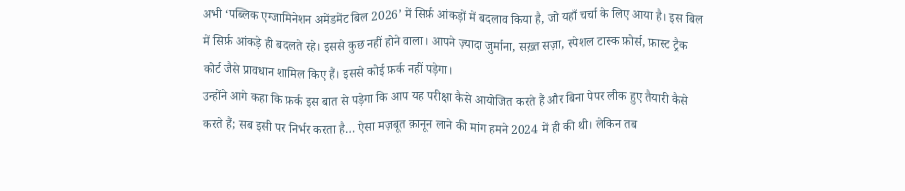अभी ‘पब्लिक एग्जामिनेशन अमेंडमेंट बिल 2026’ में सिर्फ़ आंकड़ों में बदलाव किया है, जो यहाँ चर्चा के लिए आया है। इस बिल में सिर्फ़ आंकड़े ही बदलते रहे। इससे कुछ नहीं होने वाला। आपने ज़्यादा जुर्माना, सख़्त सज़ा, स्पेशल टास्क फ़ोर्स, फ़ास्ट ट्रैक कोर्ट जैसे प्रावधान शामिल किए हैं। इससे कोई फ़र्क नहीं पड़ेगा।
उन्होंने आगे कहा कि फ़र्क इस बात से पड़ेगा कि आप यह परीक्षा कैसे आयोजित करते हैं और बिना पेपर लीक हुए तैयारी कैसे करते हैं; सब इसी पर निर्भर करता है… ऐसा मज़बूत क़ानून लाने की मांग हमने 2024 में ही की थी। लेकिन तब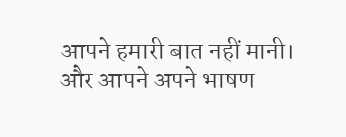आपने हमारी बात नहीं मानी। और आपने अपने भाषण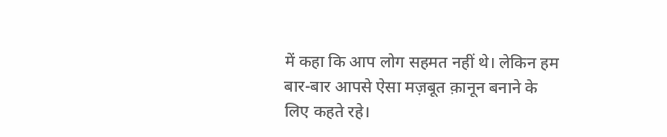में कहा कि आप लोग सहमत नहीं थे। लेकिन हम बार-बार आपसे ऐसा मज़बूत क़ानून बनाने के लिए कहते रहे।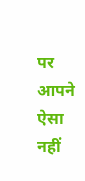पर आपने ऐसा नहीं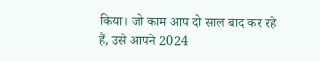किया। जो काम आप दो साल बाद कर रहे हैं, उसे आपने 2024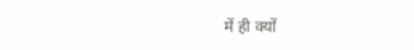में ही क्यों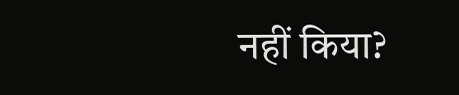नहीं किया?